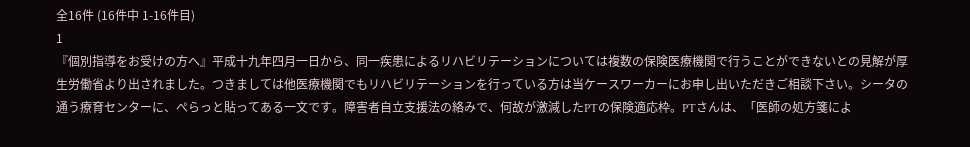全16件 (16件中 1-16件目)
1
『個別指導をお受けの方へ』平成十九年四月一日から、同一疾患によるリハビリテーションについては複数の保険医療機関で行うことができないとの見解が厚生労働省より出されました。つきましては他医療機関でもリハビリテーションを行っている方は当ケースワーカーにお申し出いただきご相談下さい。シータの通う療育センターに、ぺらっと貼ってある一文です。障害者自立支援法の絡みで、何故が激減したPTの保険適応枠。PTさんは、「医師の処方箋によ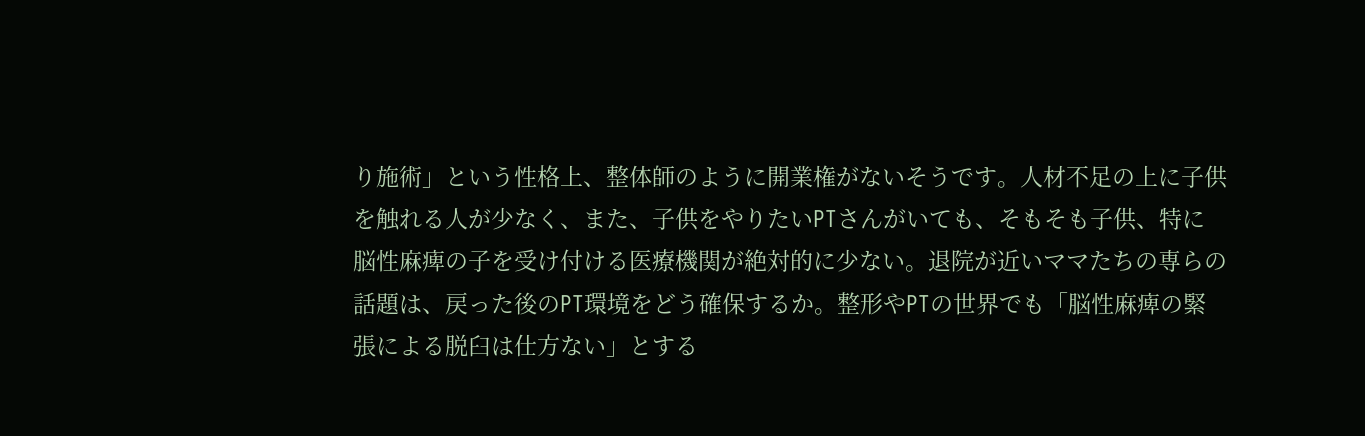り施術」という性格上、整体師のように開業権がないそうです。人材不足の上に子供を触れる人が少なく、また、子供をやりたいPTさんがいても、そもそも子供、特に脳性麻痺の子を受け付ける医療機関が絶対的に少ない。退院が近いママたちの専らの話題は、戻った後のPT環境をどう確保するか。整形やPTの世界でも「脳性麻痺の緊張による脱臼は仕方ない」とする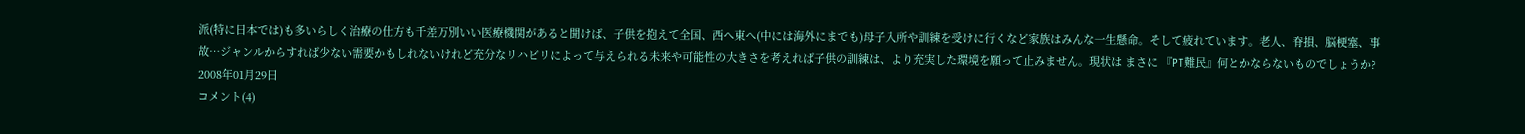派(特に日本では)も多いらしく治療の仕方も千差万別いい医療機関があると聞けば、子供を抱えて全国、西へ東へ(中には海外にまでも)母子入所や訓練を受けに行くなど家族はみんな一生懸命。そして疲れています。老人、脊損、脳梗塞、事故…ジャンルからすれば少ない需要かもしれないけれど充分なリハビリによって与えられる未来や可能性の大きさを考えれば子供の訓練は、より充実した環境を願って止みません。現状は まさに 『PT難民』何とかならないものでしょうか?
2008年01月29日
コメント(4)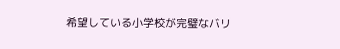希望している小学校が完璧なバリ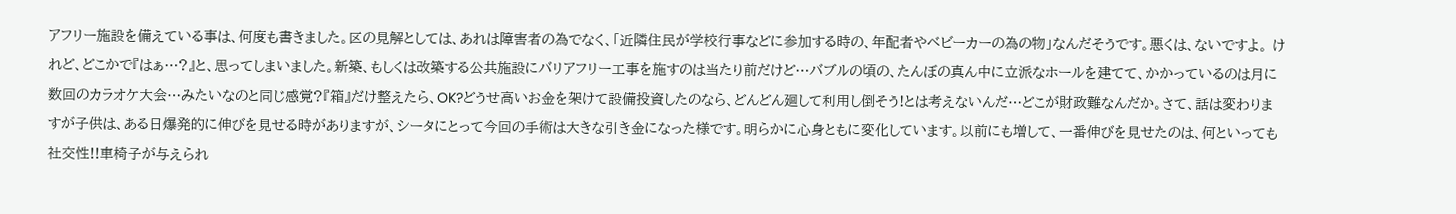アフリー施設を備えている事は、何度も書きました。区の見解としては、あれは障害者の為でなく、「近隣住民が学校行事などに参加する時の、年配者やベビーカーの為の物」なんだそうです。悪くは、ないですよ。 けれど、どこかで『はぁ…?』と、思ってしまいました。新築、もしくは改築する公共施設にバリアフリー工事を施すのは当たり前だけど…バブルの頃の、たんぼの真ん中に立派なホールを建てて、かかっているのは月に数回のカラオケ大会…みたいなのと同じ感覚?『箱』だけ整えたら、OK?どうせ高いお金を架けて設備投資したのなら、どんどん廻して利用し倒そう!とは考えないんだ…どこが財政難なんだか。さて、話は変わりますが子供は、ある日爆発的に伸びを見せる時がありますが、シータにとって今回の手術は大きな引き金になった様です。明らかに心身ともに変化しています。以前にも増して、一番伸びを見せたのは、何といっても社交性!!車椅子が与えられ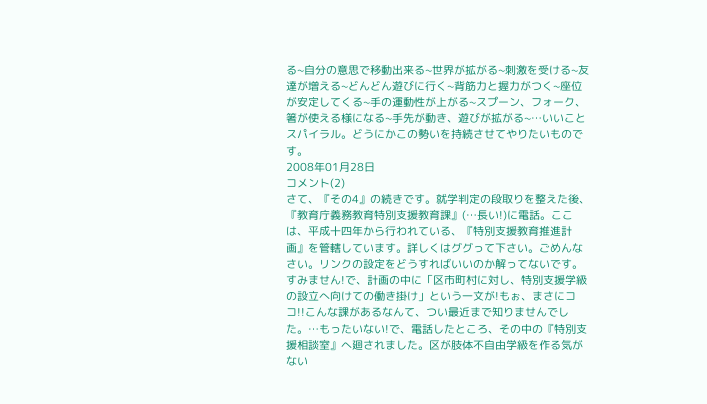る~自分の意思で移動出来る~世界が拡がる~刺激を受ける~友達が増える~どんどん遊びに行く~背筋力と握力がつく~座位が安定してくる~手の運動性が上がる~スプーン、フォーク、箸が使える様になる~手先が動き、遊びが拡がる~…いいことスパイラル。どうにかこの勢いを持続させてやりたいものです。
2008年01月28日
コメント(2)
さて、『その4』の続きです。就学判定の段取りを整えた後、『教育庁義務教育特別支援教育課』(…長い!)に電話。ここは、平成十四年から行われている、『特別支援教育推進計画』を管轄しています。詳しくはググって下さい。ごめんなさい。リンクの設定をどうすればいいのか解ってないです。すみません!で、計画の中に「区市町村に対し、特別支援学級の設立へ向けての働き掛け」という一文が!もぉ、まさにココ!!こんな課があるなんて、つい最近まで知りませんでした。…もったいない!で、電話したところ、その中の『特別支援相談室』へ廻されました。区が肢体不自由学級を作る気がない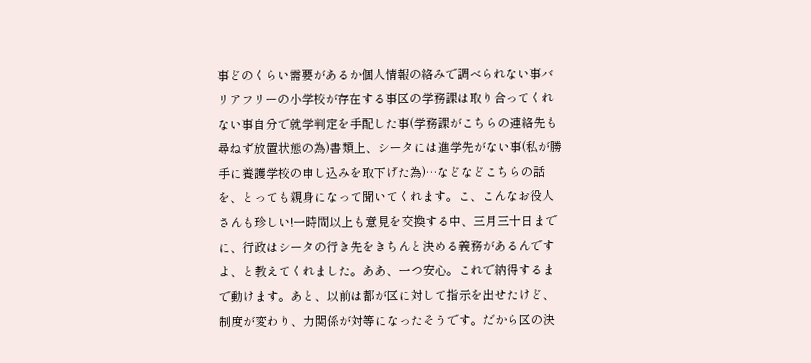事どのくらい需要があるか個人情報の絡みで調べられない事バリアフリーの小学校が存在する事区の学務課は取り合ってくれない事自分で就学判定を手配した事(学務課がこちらの連絡先も尋ねず放置状態の為)書類上、シータには進学先がない事(私が勝手に養護学校の申し込みを取下げた為)…などなどこちらの話を、とっても親身になって聞いてくれます。こ、こんなお役人さんも珍しい!一時間以上も意見を交換する中、三月三十日までに、行政はシータの行き先をきちんと決める義務があるんですよ、と教えてくれました。ああ、一つ安心。これで納得するまで動けます。あと、以前は都が区に対して指示を出せたけど、制度が変わり、力関係が対等になったそうです。だから区の決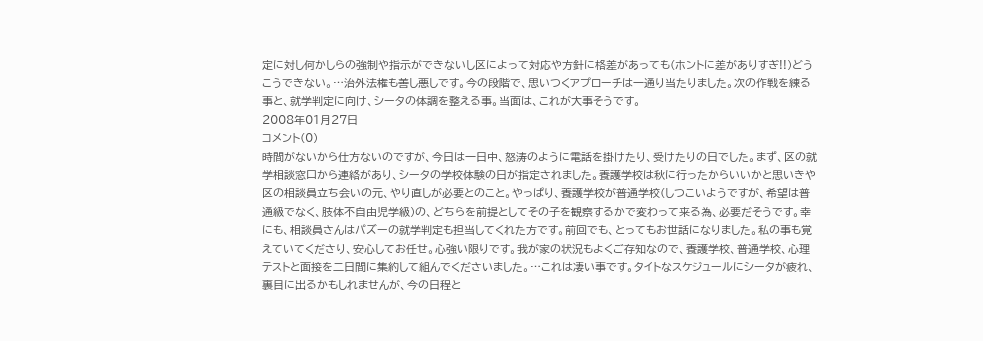定に対し何かしらの強制や指示ができないし区によって対応や方針に格差があっても(ホントに差がありすぎ!!)どうこうできない。…治外法権も善し悪しです。今の段階で、思いつくアプローチは一通り当たりました。次の作戦を練る事と、就学判定に向け、シータの体調を整える事。当面は、これが大事そうです。
2008年01月27日
コメント(0)
時間がないから仕方ないのですが、今日は一日中、怒涛のように電話を掛けたり、受けたりの日でした。まず、区の就学相談窓口から連絡があり、シータの学校体験の日が指定されました。養護学校は秋に行ったからいいかと思いきや区の相談員立ち会いの元、やり直しが必要とのこと。やっぱり、養護学校が普通学校(しつこいようですが、希望は普通級でなく、肢体不自由児学級)の、どちらを前提としてその子を観察するかで変わって来る為、必要だそうです。幸にも、相談員さんはパズーの就学判定も担当してくれた方です。前回でも、とってもお世話になりました。私の事も覚えていてくださり、安心してお任せ。心強い限りです。我が家の状況もよくご存知なので、養護学校、普通学校、心理テストと面接を二日間に集約して組んでくださいました。…これは凄い事です。タイトなスケジュールにシータが疲れ、裏目に出るかもしれませんが、今の日程と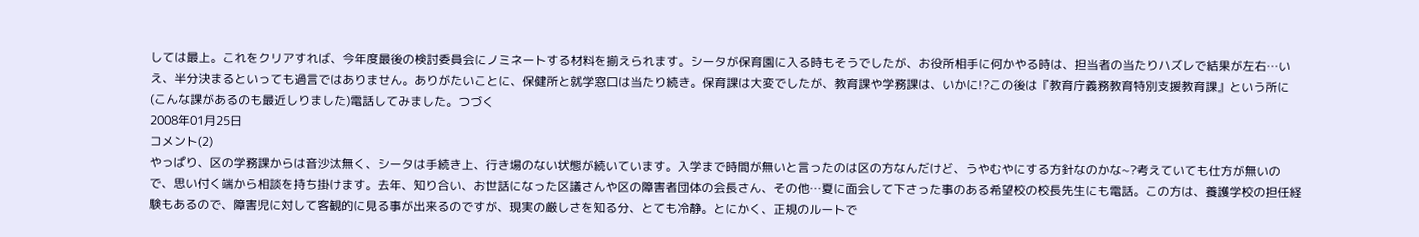しては最上。これをクリアすれば、今年度最後の検討委員会にノミネートする材料を揃えられます。シータが保育園に入る時もそうでしたが、お役所相手に何かやる時は、担当者の当たりハズレで結果が左右…いえ、半分決まるといっても過言ではありません。ありがたいことに、保健所と就学窓口は当たり続き。保育課は大変でしたが、教育課や学務課は、いかに!?この後は『教育庁義務教育特別支援教育課』という所に(こんな課があるのも最近しりました)電話してみました。つづく
2008年01月25日
コメント(2)
やっぱり、区の学務課からは音沙汰無く、シータは手続き上、行き場のない状態が続いています。入学まで時間が無いと言ったのは区の方なんだけど、うやむやにする方針なのかな~?考えていても仕方が無いので、思い付く端から相談を持ち掛けます。去年、知り合い、お世話になった区議さんや区の障害者団体の会長さん、その他…夏に面会して下さった事のある希望校の校長先生にも電話。この方は、養護学校の担任経験もあるので、障害児に対して客観的に見る事が出来るのですが、現実の厳しさを知る分、とても冷静。とにかく、正規のルートで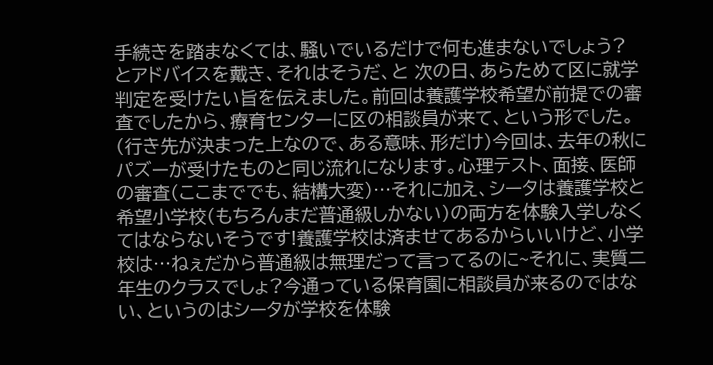手続きを踏まなくては、騒いでいるだけで何も進まないでしょう? とアドバイスを戴き、それはそうだ、と 次の日、あらためて区に就学判定を受けたい旨を伝えました。前回は養護学校希望が前提での審査でしたから、療育センターに区の相談員が来て、という形でした。(行き先が決まった上なので、ある意味、形だけ)今回は、去年の秋にパズーが受けたものと同じ流れになります。心理テスト、面接、医師の審査(ここまででも、結構大変)…それに加え、シータは養護学校と希望小学校(もちろんまだ普通級しかない)の両方を体験入学しなくてはならないそうです!養護学校は済ませてあるからいいけど、小学校は…ねぇだから普通級は無理だって言ってるのに~それに、実質二年生のクラスでしょ?今通っている保育園に相談員が来るのではない、というのはシータが学校を体験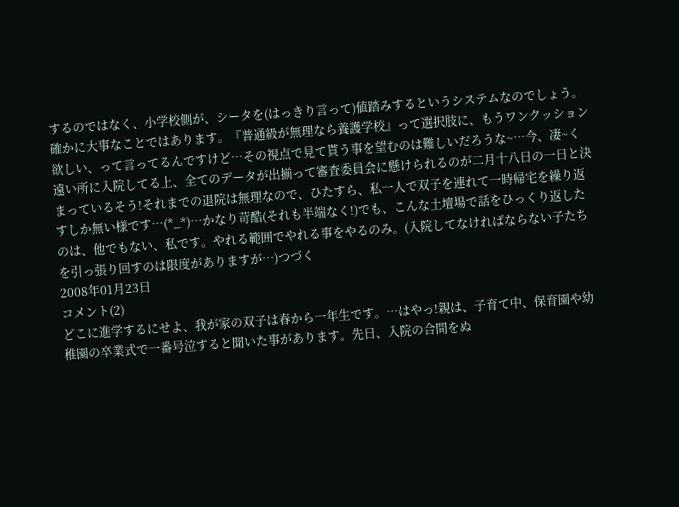するのではなく、小学校側が、シータを(はっきり言って)値踏みするというシステムなのでしょう。確かに大事なことではあります。『普通級が無理なら養護学校』って選択肢に、もうワンクッション欲しい、って言ってるんですけど…その視点で見て貰う事を望むのは難しいだろうな~…今、凄~く遠い所に入院してる上、全てのデータが出揃って審査委員会に懸けられるのが二月十八日の一日と決まっているそう!それまでの退院は無理なので、ひたすら、私一人で双子を連れて一時帰宅を繰り返すしか無い様です…(*_*)…かなり苛酷(それも半端なく!)でも、こんな土壇場で話をひっくり返したのは、他でもない、私です。やれる範囲でやれる事をやるのみ。(入院してなければならない子たちを引っ張り回すのは限度がありますが…)つづく
2008年01月23日
コメント(2)
どこに進学するにせよ、我が家の双子は春から一年生です。…はやっ!親は、子育て中、保育園や幼稚園の卒業式で一番号泣すると聞いた事があります。先日、入院の合間をぬ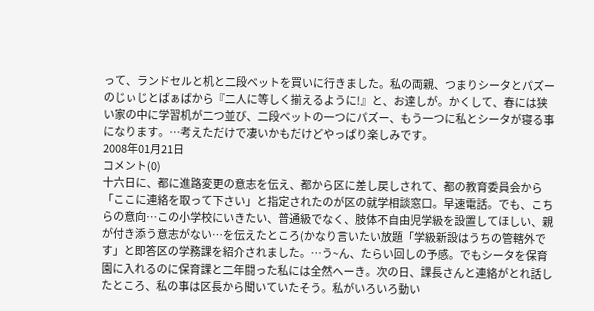って、ランドセルと机と二段ベットを買いに行きました。私の両親、つまりシータとパズーのじぃじとばぁばから『二人に等しく揃えるように!』と、お達しが。かくして、春には狭い家の中に学習机が二つ並び、二段ベットの一つにパズー、もう一つに私とシータが寝る事になります。…考えただけで凄いかもだけどやっぱり楽しみです。
2008年01月21日
コメント(0)
十六日に、都に進路変更の意志を伝え、都から区に差し戻しされて、都の教育委員会から「ここに連絡を取って下さい」と指定されたのが区の就学相談窓口。早速電話。でも、こちらの意向…この小学校にいきたい、普通級でなく、肢体不自由児学級を設置してほしい、親が付き添う意志がない…を伝えたところ(かなり言いたい放題「学級新設はうちの管轄外です」と即答区の学務課を紹介されました。…う~ん、たらい回しの予感。でもシータを保育園に入れるのに保育課と二年闘った私には全然へーき。次の日、課長さんと連絡がとれ話したところ、私の事は区長から聞いていたそう。私がいろいろ動い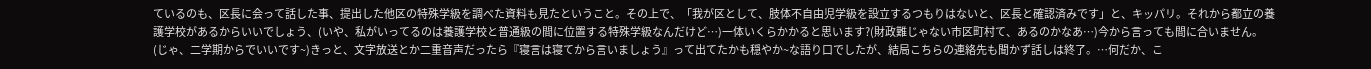ているのも、区長に会って話した事、提出した他区の特殊学級を調べた資料も見たということ。その上で、「我が区として、肢体不自由児学級を設立するつもりはないと、区長と確認済みです」と、キッパリ。それから都立の養護学校があるからいいでしょう、(いや、私がいってるのは養護学校と普通級の間に位置する特殊学級なんだけど…)一体いくらかかると思います?(財政難じゃない市区町村て、あるのかなあ…)今から言っても間に合いません。(じゃ、二学期からでいいです~)きっと、文字放送とか二重音声だったら『寝言は寝てから言いましょう』って出てたかも穏やか~な語り口でしたが、結局こちらの連絡先も聞かず話しは終了。…何だか、こ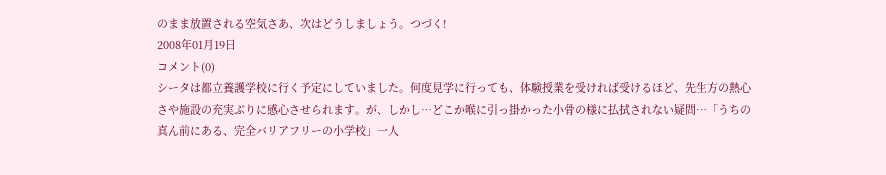のまま放置される空気さあ、次はどうしましょう。つづく!
2008年01月19日
コメント(0)
シータは都立養護学校に行く予定にしていました。何度見学に行っても、体験授業を受ければ受けるほど、先生方の熱心さや施設の充実ぶりに感心させられます。が、しかし…どこか喉に引っ掛かった小骨の様に払拭されない疑問…「うちの真ん前にある、完全バリアフリーの小学校」一人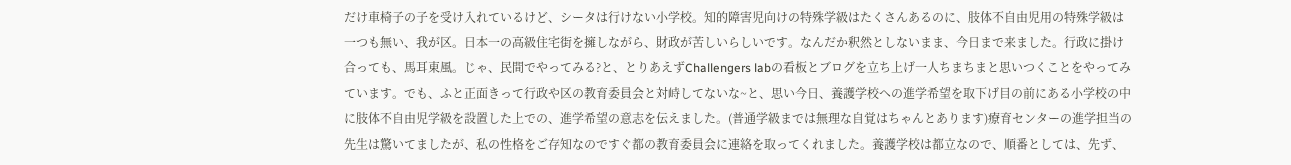だけ車椅子の子を受け入れているけど、シータは行けない小学校。知的障害児向けの特殊学級はたくさんあるのに、肢体不自由児用の特殊学級は一つも無い、我が区。日本一の高級住宅街を擁しながら、財政が苦しいらしいです。なんだか釈然としないまま、今日まで来ました。行政に掛け合っても、馬耳東風。じゃ、民間でやってみる?と、とりあえずChallengers labの看板とブログを立ち上げ一人ちまちまと思いつくことをやってみています。でも、ふと正面きって行政や区の教育委員会と対峙してないな~と、思い今日、養護学校への進学希望を取下げ目の前にある小学校の中に肢体不自由児学級を設置した上での、進学希望の意志を伝えました。(普通学級までは無理な自覚はちゃんとあります)療育センターの進学担当の先生は驚いてましたが、私の性格をご存知なのですぐ都の教育委員会に連絡を取ってくれました。養護学校は都立なので、順番としては、先ず、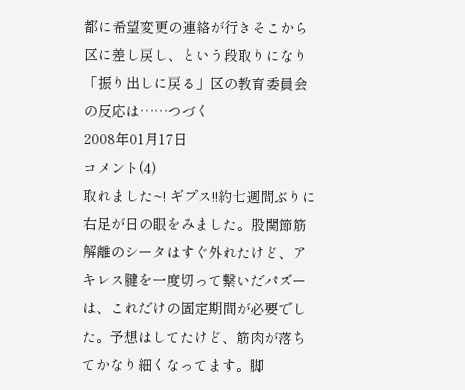都に希望変更の連絡が行きそこから区に差し戻し、という段取りになり「振り出しに戻る」区の教育委員会の反応は……つづく
2008年01月17日
コメント(4)
取れました~! ギプス!!約七週間ぶりに右足が日の眼をみました。股関節筋解離のシータはすぐ外れたけど、アキレス腱を一度切って繋いだパズーは、これだけの固定期間が必要でした。予想はしてたけど、筋肉が落ちてかなり細くなってます。脚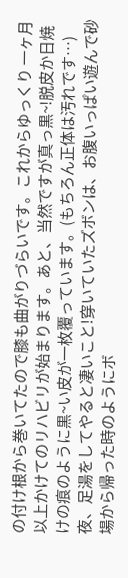の付け根から巻いてたので膝も曲がりづらいです。これからゆっくり 一ヶ月以上かけてのリハビリが始まります。あと、当然ですが真っ黒~!脱皮か日焼けの痕のように黒~い皮が一枚覆っています。(もちろん正体は汚れです…)夜、足湯をしてやると凄いこと!穿いていたズボンは、お腹いっぱい遊んで砂場から帰った時のようにボ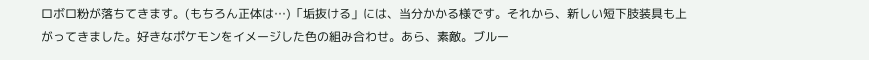ロボロ粉が落ちてきます。(もちろん正体は…)「垢抜ける」には、当分かかる様です。それから、新しい短下肢装具も上がってきました。好きなポケモンをイメージした色の組み合わせ。あら、素敵。ブルー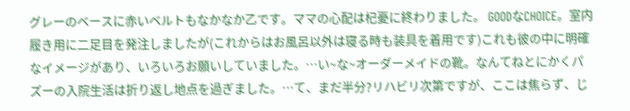グレーのベースに赤いベルトもなかなか乙です。ママの心配は杞憂に終わりました。 GOODなCHOICE。室内履き用に二足目を発注しましたが(これからはお風呂以外は寝る時も装具を着用です)これも彼の中に明確なイメージがあり、いろいろお願いしていました。…い~な~オーダーメイドの靴。なんてねとにかくパズーの入院生活は折り返し地点を過ぎました。…て、まだ半分?リハビリ次第ですが、ここは焦らず、じ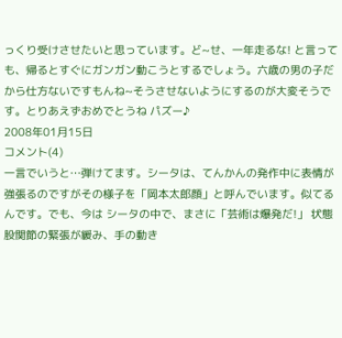っくり受けさせたいと思っています。ど~せ、一年走るな! と言っても、帰るとすぐにガンガン動こうとするでしょう。六歳の男の子だから仕方ないですもんね~そうさせないようにするのが大変そうです。とりあえずおめでとうね パズー♪
2008年01月15日
コメント(4)
一言でいうと…弾けてます。シータは、てんかんの発作中に表情が強張るのですがその様子を「岡本太郎顔」と呼んでいます。似てるんです。でも、今は シータの中で、まさに「芸術は爆発だ!」 状態股関節の緊張が緩み、手の動き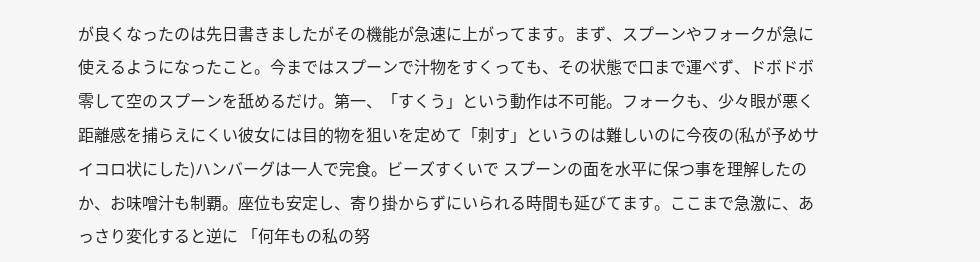が良くなったのは先日書きましたがその機能が急速に上がってます。まず、スプーンやフォークが急に使えるようになったこと。今まではスプーンで汁物をすくっても、その状態で口まで運べず、ドボドボ零して空のスプーンを舐めるだけ。第一、「すくう」という動作は不可能。フォークも、少々眼が悪く距離感を捕らえにくい彼女には目的物を狙いを定めて「刺す」というのは難しいのに今夜の(私が予めサイコロ状にした)ハンバーグは一人で完食。ビーズすくいで スプーンの面を水平に保つ事を理解したのか、お味噌汁も制覇。座位も安定し、寄り掛からずにいられる時間も延びてます。ここまで急激に、あっさり変化すると逆に 「何年もの私の努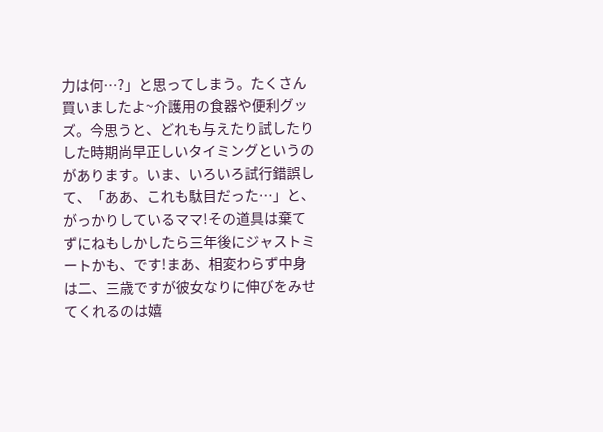力は何…?」と思ってしまう。たくさん買いましたよ~介護用の食器や便利グッズ。今思うと、どれも与えたり試したりした時期尚早正しいタイミングというのがあります。いま、いろいろ試行錯誤して、「ああ、これも駄目だった…」と、がっかりしているママ!その道具は棄てずにねもしかしたら三年後にジャストミートかも、です!まあ、相変わらず中身は二、三歳ですが彼女なりに伸びをみせてくれるのは嬉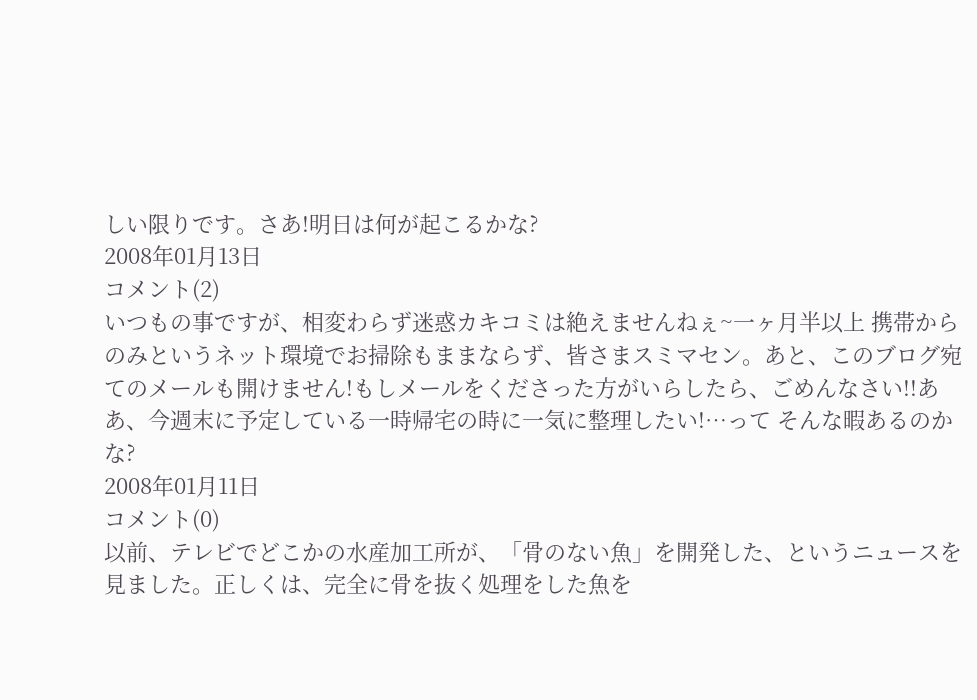しい限りです。さあ!明日は何が起こるかな?
2008年01月13日
コメント(2)
いつもの事ですが、相変わらず迷惑カキコミは絶えませんねぇ~一ヶ月半以上 携帯からのみというネット環境でお掃除もままならず、皆さまスミマセン。あと、このブログ宛てのメールも開けません!もしメールをくださった方がいらしたら、ごめんなさい!!ああ、今週末に予定している一時帰宅の時に一気に整理したい!…って そんな暇あるのかな?
2008年01月11日
コメント(0)
以前、テレビでどこかの水産加工所が、「骨のない魚」を開発した、というニュースを見ました。正しくは、完全に骨を抜く処理をした魚を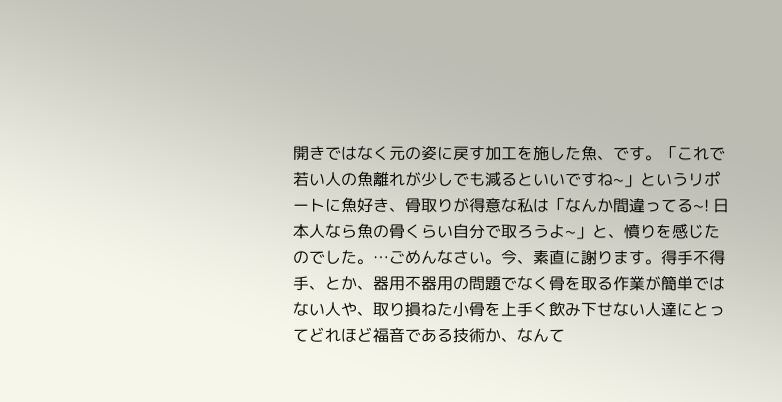開きではなく元の姿に戻す加工を施した魚、です。「これで若い人の魚離れが少しでも減るといいですね~」というリポートに魚好き、骨取りが得意な私は「なんか間違ってる~! 日本人なら魚の骨くらい自分で取ろうよ~」と、憤りを感じたのでした。…ごめんなさい。今、素直に謝ります。得手不得手、とか、器用不器用の問題でなく骨を取る作業が簡単ではない人や、取り損ねた小骨を上手く飲み下せない人達にとってどれほど福音である技術か、なんて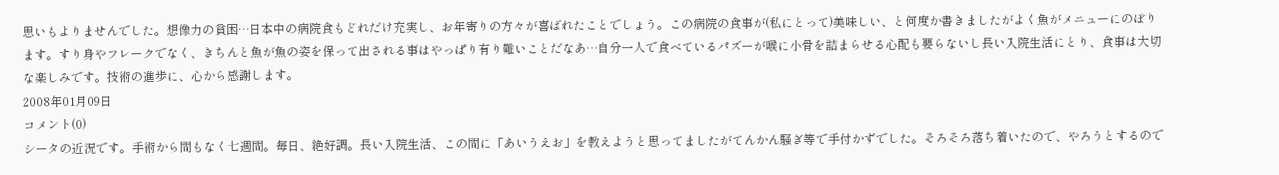思いもよりませんでした。想像力の貧困…日本中の病院食もどれだけ充実し、お年寄りの方々が喜ばれたことでしょう。この病院の食事が(私にとって)美味しい、と何度か書きましたがよく魚がメニューにのぼります。すり身やフレークでなく、きちんと魚が魚の姿を保って出される事はやっぱり有り難いことだなあ…自分一人で食べているパズーが喉に小骨を詰まらせる心配も要らないし長い入院生活にとり、食事は大切な楽しみです。技術の進歩に、心から感謝します。
2008年01月09日
コメント(0)
シータの近況です。手術から間もなく七週間。毎日、絶好調。長い入院生活、この間に「あいうえお」を教えようと思ってましたがてんかん騒ぎ等で手付かずでした。そろそろ落ち着いたので、やろうとするので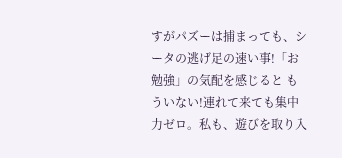すがパズーは捕まっても、シータの逃げ足の速い事!「お勉強」の気配を感じると もういない!連れて来ても集中力ゼロ。私も、遊びを取り入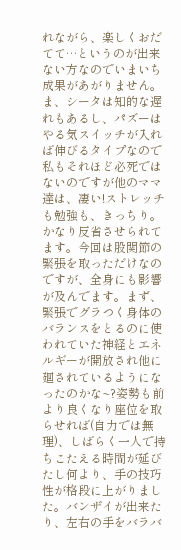れながら、楽しくおだてて…というのが出来ない方なのでいまいち成果があがりません。ま、シータは知的な遅れもあるし、パズーはやる気スイッチが入れば伸びるタイプなので私もそれほど必死ではないのですが他のママ達は、凄い!ストレッチも勉強も、きっちり。かなり反省させられてます。今回は股関節の緊張を取っただけなのですが、全身にも影響が及んでます。まず、緊張でグラつく身体のバランスをとるのに使われていた神経とエネルギーが開放され他に廻されているようになったのかな~?姿勢も前より良くなり座位を取らせれば(自力では無理)、しばらく一人で持ちこたえる時間が延びたし何より、手の技巧性が格段に上がりました。バンザイが出来たり、左右の手をバラバ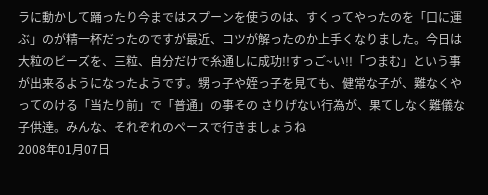ラに動かして踊ったり今まではスプーンを使うのは、すくってやったのを「口に運ぶ」のが精一杯だったのですが最近、コツが解ったのか上手くなりました。今日は大粒のビーズを、三粒、自分だけで糸通しに成功!!すっご~い!!「つまむ」という事が出来るようになったようです。甥っ子や姪っ子を見ても、健常な子が、難なくやってのける「当たり前」で「普通」の事その さりげない行為が、果てしなく難儀な子供達。みんな、それぞれのペースで行きましょうね
2008年01月07日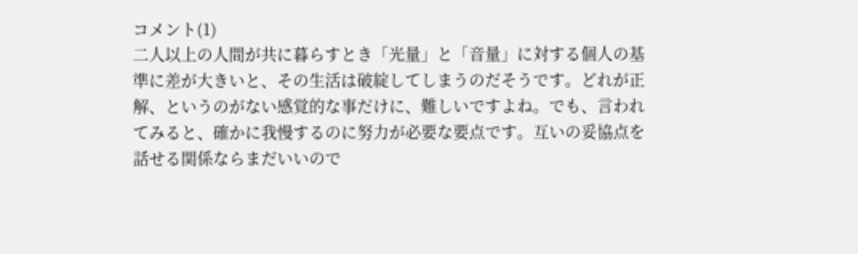コメント(1)
二人以上の人間が共に暮らすとき「光量」と「音量」に対する個人の基準に差が大きいと、その生活は破綻してしまうのだそうです。どれが正解、というのがない感覚的な事だけに、難しいですよね。でも、言われてみると、確かに我慢するのに努力が必要な要点です。互いの妥協点を話せる関係ならまだいいので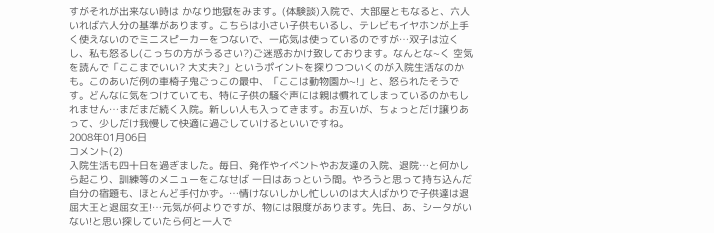すがそれが出来ない時は かなり地獄をみます。(体験談)入院で、大部屋ともなると、六人いれば六人分の基準があります。こちらは小さい子供もいるし、テレビもイヤホンが上手く使えないのでミニスピーカーをつないで、一応気は使っているのですが…双子は泣くし、私も怒るし(こっちの方がうるさい?)ご迷惑おかけ致しております。なんとな~く 空気を読んで「ここまでいい? 大丈夫?」というポイントを探りつついくのが入院生活なのかも。このあいだ例の車椅子鬼ごっこの最中、「ここは動物園か~!」と、怒られたそうです。どんなに気をつけていても、特に子供の騒ぐ声には親は慣れてしまっているのかもしれません…まだまだ続く入院。新しい人も入ってきます。お互いが、ちょっとだけ譲りあって、少しだけ我慢して快適に過ごしていけるといいですね。
2008年01月06日
コメント(2)
入院生活も四十日を過ぎました。毎日、発作やイベントやお友達の入院、退院…と何かしら起こり、訓練等のメニューをこなせば 一日はあっという間。やろうと思って持ち込んだ自分の宿題も、ほとんど手付かず。…情けないしかし忙しいのは大人ばかりで子供達は退屈大王と退屈女王!…元気が何よりですが、物には限度があります。先日、あ、シータがいない!と思い探していたら何と一人で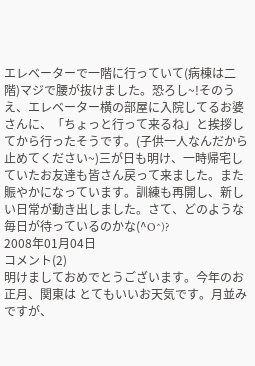エレベーターで一階に行っていて(病棟は二階)マジで腰が抜けました。恐ろし~!そのうえ、エレベーター横の部屋に入院してるお婆さんに、「ちょっと行って来るね」と挨拶してから行ったそうです。(子供一人なんだから止めてください~)三が日も明け、一時帰宅していたお友達も皆さん戻って来ました。また賑やかになっています。訓練も再開し、新しい日常が動き出しました。さて、どのような毎日が待っているのかな(^O^)?
2008年01月04日
コメント(2)
明けましておめでとうございます。今年のお正月、関東は とてもいいお天気です。月並みですが、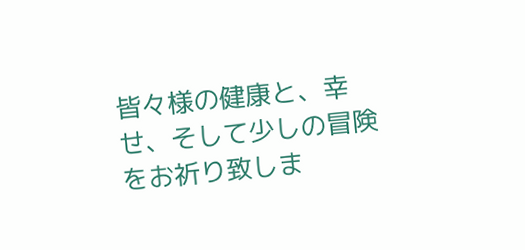皆々様の健康と、幸せ、そして少しの冒険をお祈り致しま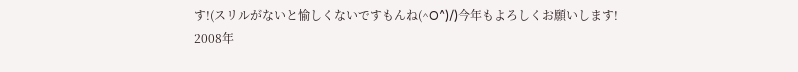す!(スリルがないと愉しくないですもんね(^O^)/)今年もよろしくお願いします!
2008年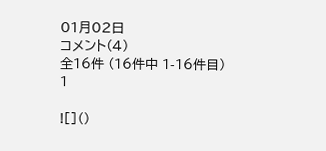01月02日
コメント(4)
全16件 (16件中 1-16件目)
1

![]()